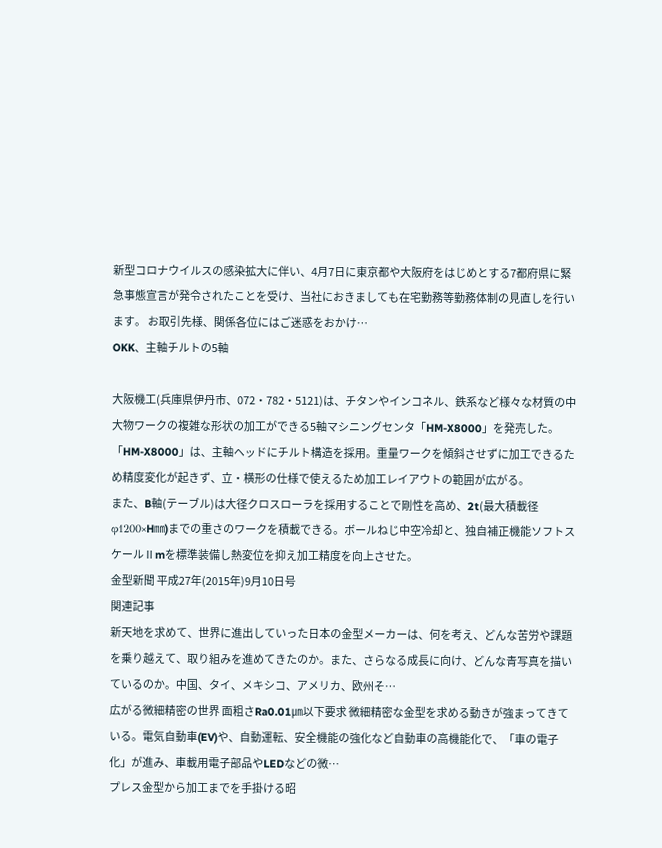新型コロナウイルスの感染拡大に伴い、4月7日に東京都や大阪府をはじめとする7都府県に緊急事態宣言が発令されたことを受け、当社におきましても在宅勤務等勤務体制の見直しを行います。 お取引先様、関係各位にはご迷惑をおかけ…
OKK、主軸チルトの5軸

大阪機工(兵庫県伊丹市、072・782・5121)は、チタンやインコネル、鉄系など様々な材質の中大物ワークの複雑な形状の加工ができる5軸マシニングセンタ「HM‐X8000」を発売した。
「HM‐X8000」は、主軸ヘッドにチルト構造を採用。重量ワークを傾斜させずに加工できるため精度変化が起きず、立・横形の仕様で使えるため加工レイアウトの範囲が広がる。
また、B軸(テーブル)は大径クロスローラを採用することで剛性を高め、2t(最大積載径φ1200×H㎜)までの重さのワークを積載できる。ボールねじ中空冷却と、独自補正機能ソフトスケールⅡmを標準装備し熱変位を抑え加工精度を向上させた。
金型新聞 平成27年(2015年)9月10日号
関連記事
新天地を求めて、世界に進出していった日本の金型メーカーは、何を考え、どんな苦労や課題を乗り越えて、取り組みを進めてきたのか。また、さらなる成長に向け、どんな青写真を描いているのか。中国、タイ、メキシコ、アメリカ、欧州そ…
広がる微細精密の世界 面粗さRa0.01㎛以下要求 微細精密な金型を求める動きが強まってきている。電気自動車(EV)や、自動運転、安全機能の強化など自動車の高機能化で、「車の電子化」が進み、車載用電子部品やLEDなどの微…
プレス金型から加工までを手掛ける昭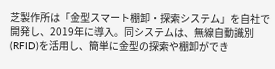芝製作所は「金型スマート棚卸・探索システム」を自社で開発し、2019年に導入。同システムは、無線自動識別(RFID)を活用し、簡単に金型の探索や棚卸ができ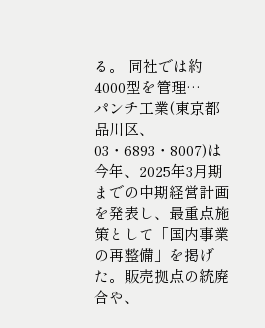る。 同社では約4000型を管理…
パンチ工業(東京都品川区、03・6893・8007)は今年、2025年3月期までの中期経営計画を発表し、最重点施策として「国内事業の再整備」を掲げた。販売拠点の統廃合や、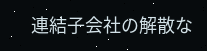連結子会社の解散な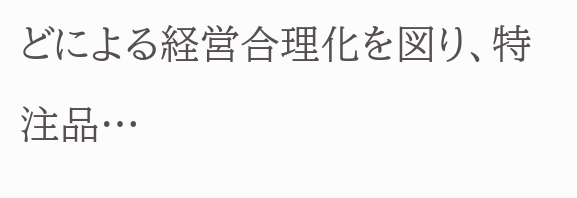どによる経営合理化を図り、特注品…